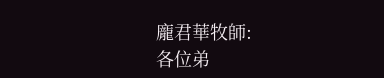龐君華牧師:
各位弟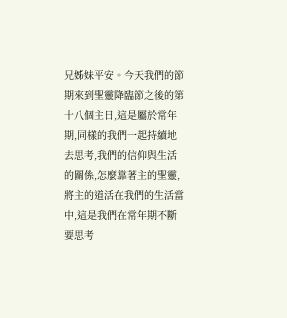兄姊妹平安。今天我們的節期來到聖靈降臨節之後的第十八個主日,這是屬於常年期,同樣的我們一起持續地去思考,我們的信仰與生活的關係,怎麼靠著主的聖靈,將主的道活在我們的生活當中,這是我們在常年期不斷要思考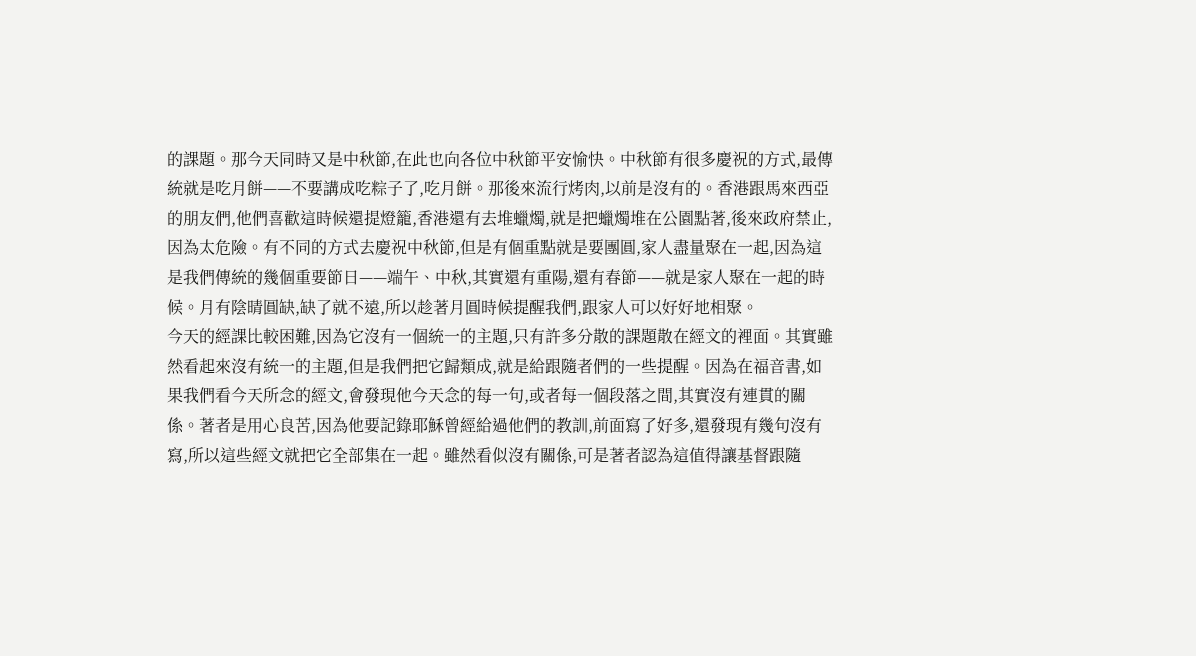的課題。那今天同時又是中秋節,在此也向各位中秋節平安愉快。中秋節有很多慶祝的方式,最傳統就是吃月餅——不要講成吃粽子了,吃月餅。那後來流行烤肉,以前是沒有的。香港跟馬來西亞的朋友們,他們喜歡這時候還提燈籠,香港還有去堆蠟燭,就是把蠟燭堆在公園點著,後來政府禁止,因為太危險。有不同的方式去慶祝中秋節,但是有個重點就是要團圓,家人盡量聚在一起,因為這是我們傳統的幾個重要節日——端午、中秋,其實還有重陽,還有春節——就是家人聚在一起的時候。月有陰晴圓缺,缺了就不遠,所以趁著月圓時候提醒我們,跟家人可以好好地相聚。
今天的經課比較困難,因為它沒有一個統一的主題,只有許多分散的課題散在經文的裡面。其實雖然看起來沒有統一的主題,但是我們把它歸類成,就是給跟隨者們的一些提醒。因為在福音書,如果我們看今天所念的經文,會發現他今天念的每一句,或者每一個段落之間,其實沒有連貫的關係。著者是用心良苦,因為他要記錄耶穌曾經給過他們的教訓,前面寫了好多,還發現有幾句沒有寫,所以這些經文就把它全部集在一起。雖然看似沒有關係,可是著者認為這值得讓基督跟隨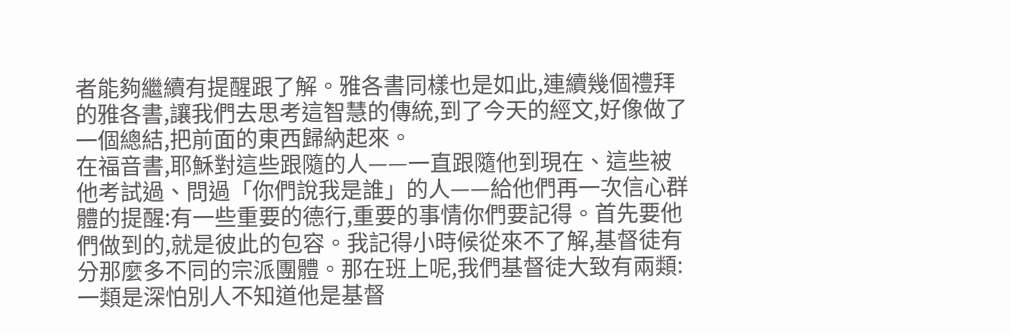者能夠繼續有提醒跟了解。雅各書同樣也是如此,連續幾個禮拜的雅各書,讓我們去思考這智慧的傳統,到了今天的經文,好像做了一個總結,把前面的東西歸納起來。
在福音書,耶穌對這些跟隨的人——一直跟隨他到現在、這些被他考試過、問過「你們說我是誰」的人——給他們再一次信心群體的提醒:有一些重要的德行,重要的事情你們要記得。首先要他們做到的,就是彼此的包容。我記得小時候從來不了解,基督徒有分那麼多不同的宗派團體。那在班上呢,我們基督徒大致有兩類:一類是深怕別人不知道他是基督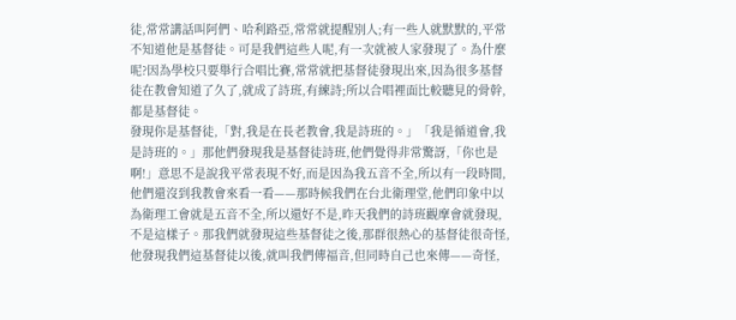徒,常常講話叫阿們、哈利路亞,常常就提醒別人;有一些人就默默的,平常不知道他是基督徒。可是我們這些人呢,有一次就被人家發現了。為什麼呢?因為學校只要舉行合唱比賽,常常就把基督徒發現出來,因為很多基督徒在教會知道了久了,就成了詩班,有練詩;所以合唱裡面比較聽見的骨幹,都是基督徒。
發現你是基督徒,「對,我是在長老教會,我是詩班的。」「我是循道會,我是詩班的。」那他們發現我是基督徒詩班,他們覺得非常驚訝,「你也是啊!」意思不是說我平常表現不好,而是因為我五音不全,所以有一段時間,他們還沒到我教會來看一看——那時候我們在台北衛理堂,他們印象中以為衛理工會就是五音不全,所以還好不是,昨天我們的詩班觀摩會就發現,不是這樣子。那我們就發現這些基督徒之後,那群很熱心的基督徒很奇怪,他發現我們這基督徒以後,就叫我們傳福音,但同時自己也來傳——奇怪,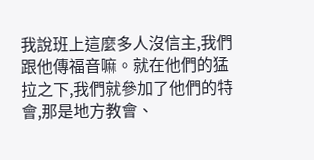我說班上這麼多人沒信主,我們跟他傳福音嘛。就在他們的猛拉之下,我們就參加了他們的特會,那是地方教會、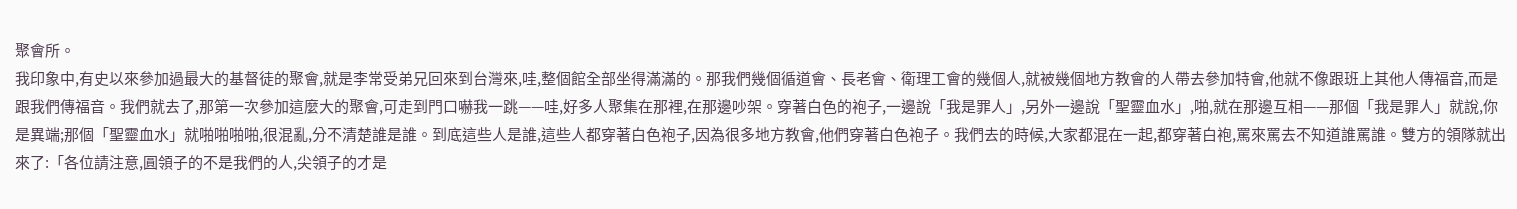聚會所。
我印象中,有史以來參加過最大的基督徒的聚會,就是李常受弟兄回來到台灣來,哇,整個館全部坐得滿滿的。那我們幾個循道會、長老會、衛理工會的幾個人,就被幾個地方教會的人帶去參加特會,他就不像跟班上其他人傳福音,而是跟我們傳福音。我們就去了,那第一次參加這麼大的聚會,可走到門口嚇我一跳——哇,好多人聚集在那裡,在那邊吵架。穿著白色的袍子,一邊說「我是罪人」,另外一邊說「聖靈血水」,啪,就在那邊互相——那個「我是罪人」就說,你是異端;那個「聖靈血水」就啪啪啪啪,很混亂,分不清楚誰是誰。到底這些人是誰,這些人都穿著白色袍子,因為很多地方教會,他們穿著白色袍子。我們去的時候,大家都混在一起,都穿著白袍,罵來罵去不知道誰罵誰。雙方的領隊就出來了:「各位請注意,圓領子的不是我們的人,尖領子的才是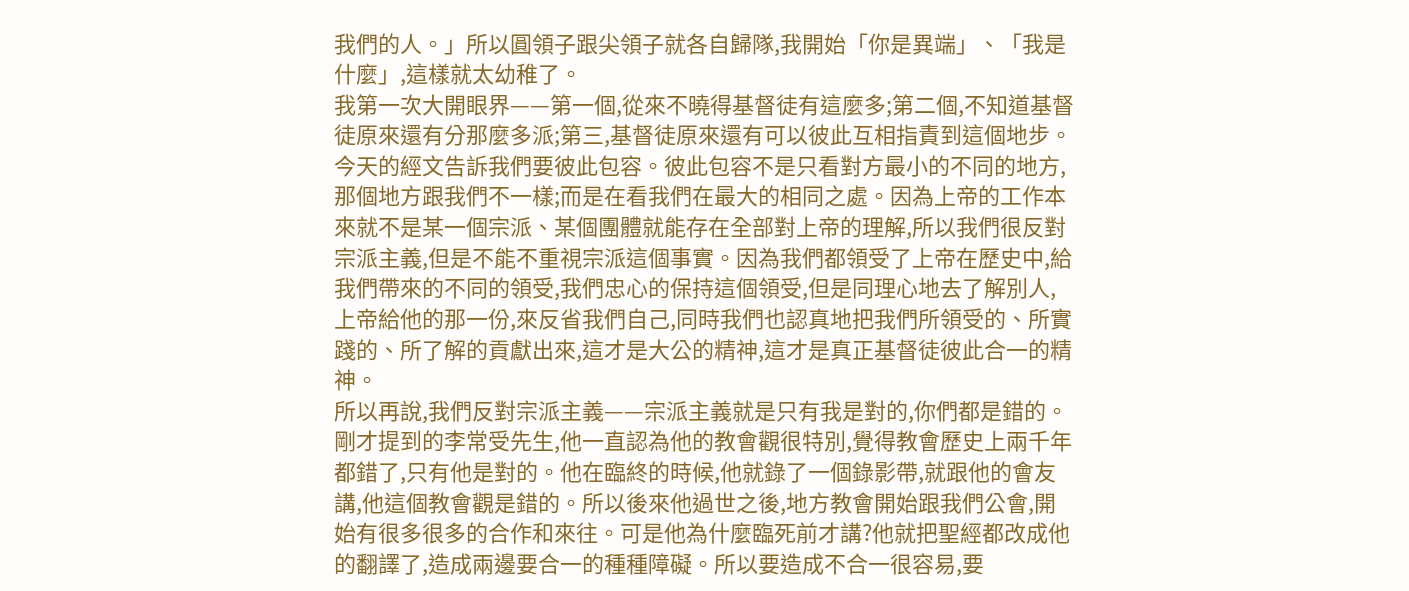我們的人。」所以圓領子跟尖領子就各自歸隊,我開始「你是異端」、「我是什麼」,這樣就太幼稚了。
我第一次大開眼界——第一個,從來不曉得基督徒有這麼多;第二個,不知道基督徒原來還有分那麼多派;第三,基督徒原來還有可以彼此互相指責到這個地步。今天的經文告訴我們要彼此包容。彼此包容不是只看對方最小的不同的地方,那個地方跟我們不一樣;而是在看我們在最大的相同之處。因為上帝的工作本來就不是某一個宗派、某個團體就能存在全部對上帝的理解,所以我們很反對宗派主義,但是不能不重視宗派這個事實。因為我們都領受了上帝在歷史中,給我們帶來的不同的領受,我們忠心的保持這個領受,但是同理心地去了解別人,上帝給他的那一份,來反省我們自己,同時我們也認真地把我們所領受的、所實踐的、所了解的貢獻出來,這才是大公的精神,這才是真正基督徒彼此合一的精神。
所以再說,我們反對宗派主義——宗派主義就是只有我是對的,你們都是錯的。剛才提到的李常受先生,他一直認為他的教會觀很特別,覺得教會歷史上兩千年都錯了,只有他是對的。他在臨終的時候,他就錄了一個錄影帶,就跟他的會友講,他這個教會觀是錯的。所以後來他過世之後,地方教會開始跟我們公會,開始有很多很多的合作和來往。可是他為什麼臨死前才講?他就把聖經都改成他的翻譯了,造成兩邊要合一的種種障礙。所以要造成不合一很容易,要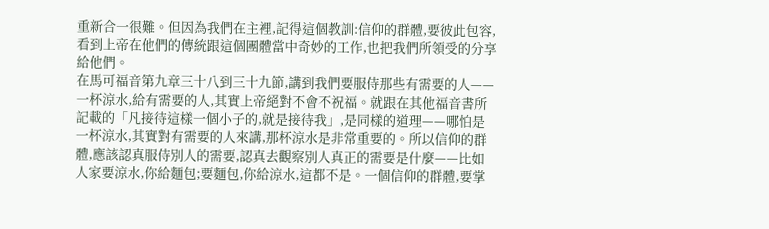重新合一很難。但因為我們在主裡,記得這個教訓:信仰的群體,要彼此包容,看到上帝在他們的傳統跟這個團體當中奇妙的工作,也把我們所領受的分享給他們。
在馬可福音第九章三十八到三十九節,講到我們要服侍那些有需要的人——一杯涼水,給有需要的人,其實上帝絕對不會不祝福。就跟在其他福音書所記載的「凡接待這樣一個小子的,就是接待我」,是同樣的道理——哪怕是一杯涼水,其實對有需要的人來講,那杯涼水是非常重要的。所以信仰的群體,應該認真服侍別人的需要,認真去觀察別人真正的需要是什麼——比如人家要涼水,你給麵包;要麵包,你給涼水,這都不是。一個信仰的群體,要掌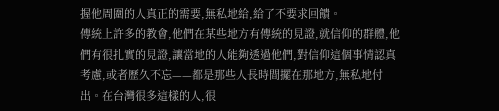握他周圍的人真正的需要,無私地給,給了不要求回饋。
傳統上許多的教會,他們在某些地方有傳統的見證,就信仰的群體,他們有很扎實的見證,讓當地的人能夠透過他們,對信仰這個事情認真考慮,或者歷久不忘——都是那些人長時間擺在那地方,無私地付出。在台灣很多這樣的人,很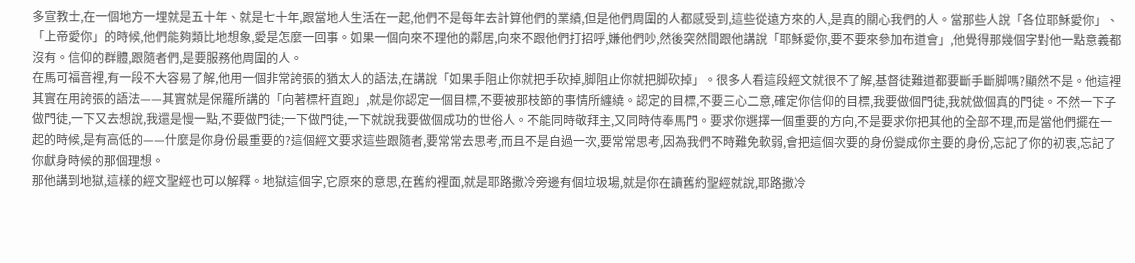多宣教士,在一個地方一埋就是五十年、就是七十年,跟當地人生活在一起,他們不是每年去計算他們的業績,但是他們周圍的人都感受到,這些從遠方來的人,是真的關心我們的人。當那些人說「各位耶穌愛你」、「上帝愛你」的時候,他們能夠類比地想象,愛是怎麼一回事。如果一個向來不理他的鄰居,向來不跟他們打招呼,嫌他們吵,然後突然間跟他講說「耶穌愛你,要不要來參加布道會」,他覺得那幾個字對他一點意義都沒有。信仰的群體,跟隨者們,是要服務他周圍的人。
在馬可福音裡,有一段不大容易了解,他用一個非常誇張的猶太人的語法,在講說「如果手阻止你就把手砍掉,脚阻止你就把脚砍掉」。很多人看這段經文就很不了解,基督徒難道都要斷手斷脚嗎?顯然不是。他這裡其實在用誇張的語法——其實就是保羅所講的「向著標杆直跑」,就是你認定一個目標,不要被那枝節的事情所纏繞。認定的目標,不要三心二意,確定你信仰的目標,我要做個門徒,我就做個真的門徒。不然一下子做門徒,一下又去想說,我還是慢一點,不要做門徒;一下做門徒,一下就說我要做個成功的世俗人。不能同時敬拜主,又同時侍奉馬門。要求你選擇一個重要的方向,不是要求你把其他的全部不理,而是當他們擺在一起的時候,是有高低的——什麼是你身份最重要的?這個經文要求這些跟隨者,要常常去思考,而且不是自過一次,要常常思考,因為我們不時難免軟弱,會把這個次要的身份變成你主要的身份,忘記了你的初衷,忘記了你獻身時候的那個理想。
那他講到地獄,這樣的經文聖經也可以解釋。地獄這個字,它原來的意思,在舊約裡面,就是耶路撒冷旁邊有個垃圾場,就是你在讀舊約聖經就說,耶路撒冷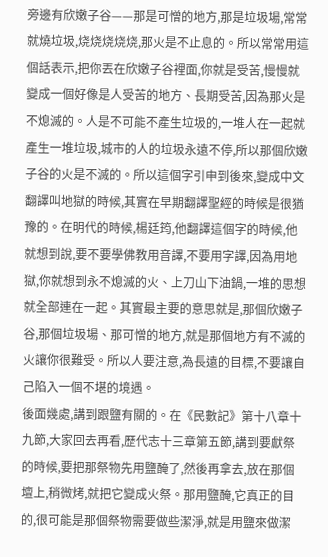旁邊有欣嫩子谷——那是可憎的地方,那是垃圾場,常常就燒垃圾,烧烧烧烧烧,那火是不止息的。所以常常用這個話表示,把你丟在欣嫩子谷裡面,你就是受苦,慢慢就變成一個好像是人受苦的地方、長期受苦,因為那火是不熄滅的。人是不可能不產生垃圾的,一堆人在一起就產生一堆垃圾,城市的人的垃圾永遠不停,所以那個欣嫩子谷的火是不滅的。所以這個字引申到後來,變成中文翻譯叫地獄的時候,其實在早期翻譯聖經的時候是很猶豫的。在明代的時候,楊廷筠,他翻譯這個字的時候,他就想到說,要不要學佛教用音譯,不要用字譯,因為用地獄,你就想到永不熄滅的火、上刀山下油鍋,一堆的思想就全部連在一起。其實最主要的意思就是,那個欣嫩子谷,那個垃圾場、那可憎的地方,就是那個地方有不滅的火讓你很難受。所以人要注意,為長遠的目標,不要讓自己陷入一個不堪的境遇。
後面幾處,講到跟鹽有關的。在《民數記》第十八章十九節,大家回去再看,歷代志十三章第五節,講到要獻祭的時候,要把那祭物先用鹽醃了,然後再拿去,放在那個壇上,稍微烤,就把它變成火祭。那用鹽醃,它真正的目的,很可能是那個祭物需要做些潔淨,就是用鹽來做潔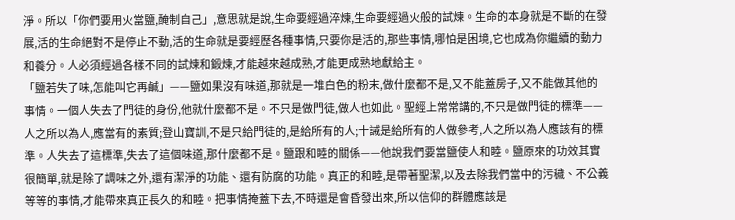淨。所以「你們要用火當鹽,醃制自己」,意思就是說,生命要經過淬煉,生命要經過火般的試煉。生命的本身就是不斷的在發展,活的生命絕對不是停止不動,活的生命就是要經歷各種事情,只要你是活的,那些事情,哪怕是困境,它也成為你繼續的動力和養分。人必須經過各樣不同的試煉和鍛煉,才能越來越成熟,才能更成熟地獻給主。
「鹽若失了味,怎能叫它再鹹」——鹽如果沒有味道,那就是一堆白色的粉末,做什麼都不是,又不能蓋房子,又不能做其他的事情。一個人失去了門徒的身份,他就什麼都不是。不只是做門徒,做人也如此。聖經上常常講的,不只是做門徒的標準——人之所以為人,應當有的素質;登山寶訓,不是只給門徒的,是給所有的人;十誡是給所有的人做參考,人之所以為人應該有的標準。人失去了這標準,失去了這個味道,那什麼都不是。鹽跟和睦的關係——他說我們要當鹽使人和睦。鹽原來的功效其實很簡單,就是除了調味之外,還有潔淨的功能、還有防腐的功能。真正的和睦,是帶著聖潔,以及去除我們當中的污穢、不公義等等的事情,才能帶來真正長久的和睦。把事情掩蓋下去,不時還是會昏發出來,所以信仰的群體應該是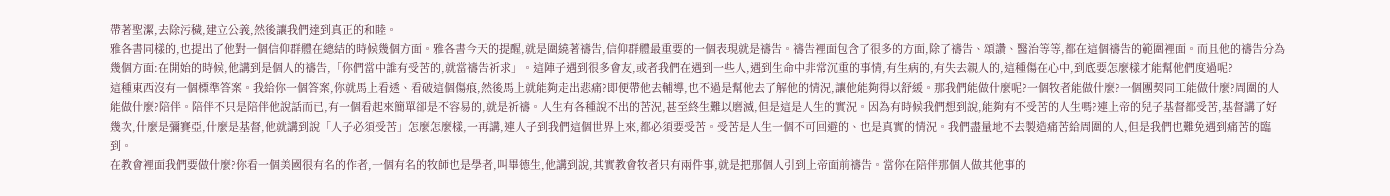帶著聖潔,去除污穢,建立公義,然後讓我們達到真正的和睦。
雅各書同樣的,也提出了他對一個信仰群體在總結的時候幾個方面。雅各書今天的提醒,就是圍繞著禱告,信仰群體最重要的一個表現就是禱告。禱告裡面包含了很多的方面,除了禱告、頌讚、醫治等等,都在這個禱告的範圍裡面。而且他的禱告分為幾個方面:在開始的時候,他講到是個人的禱告,「你們當中誰有受苦的,就當禱告祈求」。這陣子遇到很多會友,或者我們在遇到一些人,遇到生命中非常沉重的事情,有生病的,有失去親人的,這種傷在心中,到底要怎麼樣才能幫他們度過呢?
這種東西沒有一個標準答案。我給你一個答案,你就馬上看透、看破這個傷痕,然後馬上就能夠走出悲痛?即便帶他去輔導,也不過是幫他去了解他的情況,讓他能夠得以舒緩。那我們能做什麼呢?一個牧者能做什麼?一個團契同工能做什麼?周圍的人能做什麼?陪伴。陪伴不只是陪伴他說話而已,有一個看起來簡單卻是不容易的,就是祈禱。人生有各種說不出的苦況,甚至終生難以磨滅,但是這是人生的實況。因為有時候我們想到說,能夠有不受苦的人生嗎?連上帝的兒子基督都受苦,基督講了好幾次,什麼是彌賽亞,什麼是基督,他就講到說「人子必須受苦」怎麼怎麼樣,一再講,連人子到我們這個世界上來,都必須要受苦。受苦是人生一個不可回避的、也是真實的情況。我們盡量地不去製造痛苦給周圍的人,但是我們也難免遇到痛苦的臨到。
在教會裡面我們要做什麼?你看一個美國很有名的作者,一個有名的牧師也是學者,叫畢德生,他講到說,其實教會牧者只有兩件事,就是把那個人引到上帝面前禱告。當你在陪伴那個人做其他事的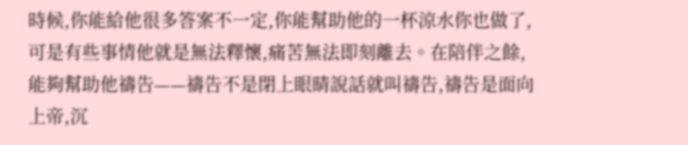時候,你能給他很多答案不一定,你能幫助他的一杯涼水你也做了,可是有些事情他就是無法釋懷,痛苦無法即刻離去。在陪伴之餘,能夠幫助他禱告——禱告不是閉上眼睛說話就叫禱告,禱告是面向上帝,沉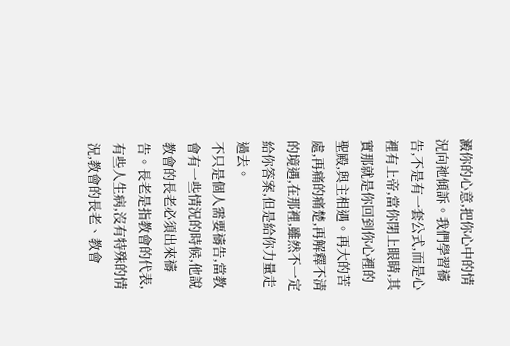澱你的心意,把你心中的情況向祂傾訴。我們學習禱告,不是有一套公式,而是心裡有上帝,當你閉上眼睛,其實那就是你回到你心裡的聖殿,與主相遇。再大的苦處,再痛的痛楚,再解釋不清的境遇,在那裡,雖然不一定給你答案,但是給你力量走過去。
不只是個人需要禱告,當教會有一些情況的時候,他說教會的長老必須出來禱告。長老是指教會的代表,有些人生病,沒有特殊的情況,教會的長老、教會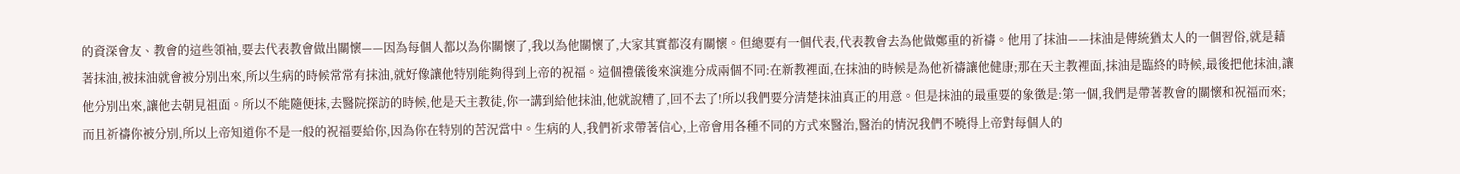的資深會友、教會的這些領袖,要去代表教會做出關懷——因為每個人都以為你關懷了,我以為他關懷了,大家其實都沒有關懷。但總要有一個代表,代表教會去為他做鄭重的祈禱。他用了抹油——抹油是傳統猶太人的一個習俗,就是藉著抹油,被抹油就會被分別出來,所以生病的時候常常有抹油,就好像讓他特別能夠得到上帝的祝福。這個禮儀後來演進分成兩個不同:在新教裡面,在抹油的時候是為他祈禱讓他健康;那在天主教裡面,抹油是臨終的時候,最後把他抹油,讓他分別出來,讓他去朝見祖面。所以不能隨便抹,去醫院探訪的時候,他是天主教徒,你一講到給他抹油,他就說糟了,回不去了!所以我們要分清楚抹油真正的用意。但是抹油的最重要的象徵是:第一個,我們是帶著教會的關懷和祝福而來;而且祈禱你被分別,所以上帝知道你不是一般的祝福要給你,因為你在特別的苦況當中。生病的人,我們祈求帶著信心,上帝會用各種不同的方式來醫治,醫治的情況我們不曉得上帝對每個人的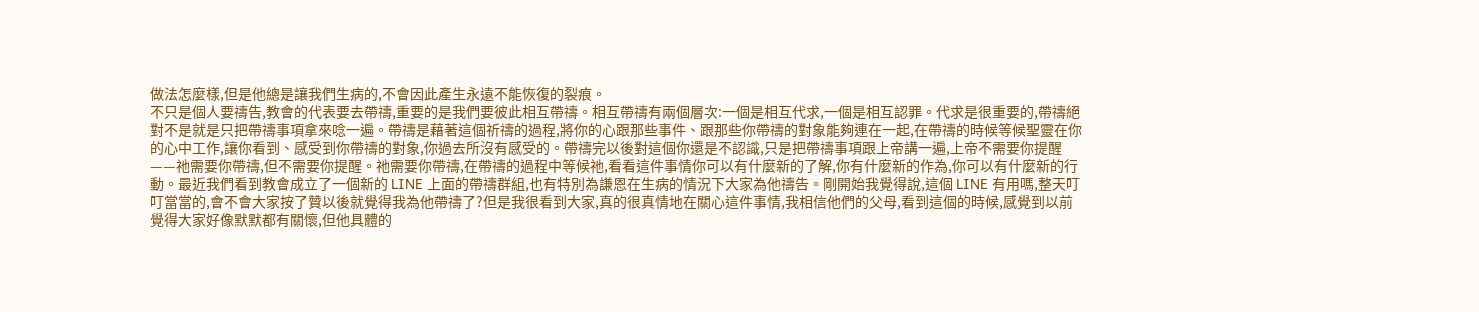做法怎麼樣,但是他總是讓我們生病的,不會因此產生永遠不能恢復的裂痕。
不只是個人要禱告,教會的代表要去帶禱,重要的是我們要彼此相互帶禱。相互帶禱有兩個層次:一個是相互代求,一個是相互認罪。代求是很重要的,帶禱絕對不是就是只把帶禱事項拿來唸一遍。帶禱是藉著這個祈禱的過程,將你的心跟那些事件、跟那些你帶禱的對象能夠連在一起,在帶禱的時候等候聖靈在你的心中工作,讓你看到、感受到你帶禱的對象,你過去所沒有感受的。帶禱完以後對這個你還是不認識,只是把帶禱事項跟上帝講一遍,上帝不需要你提醒——祂需要你帶禱,但不需要你提醒。祂需要你帶禱,在帶禱的過程中等候祂,看看這件事情你可以有什麼新的了解,你有什麼新的作為,你可以有什麼新的行動。最近我們看到教會成立了一個新的 LINE 上面的帶禱群組,也有特別為謙恩在生病的情況下大家為他禱告。剛開始我覺得說,這個 LINE 有用嗎,整天叮叮當當的,會不會大家按了贊以後就覺得我為他帶禱了?但是我很看到大家,真的很真情地在關心這件事情,我相信他們的父母,看到這個的時候,感覺到以前覺得大家好像默默都有關懷,但他具體的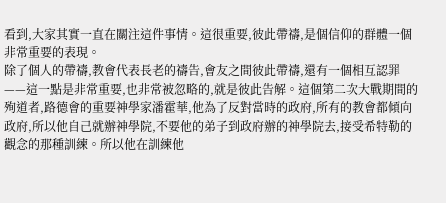看到,大家其實一直在關注這件事情。這很重要,彼此帶禱,是個信仰的群體一個非常重要的表現。
除了個人的帶禱,教會代表長老的禱告,會友之間彼此帶禱,還有一個相互認罪——這一點是非常重要,也非常被忽略的,就是彼此告解。這個第二次大戰期間的殉道者,路德會的重要神學家潘霍華,他為了反對當時的政府,所有的教會都傾向政府,所以他自己就辦神學院,不要他的弟子到政府辦的神學院去,接受希特勒的觀念的那種訓練。所以他在訓練他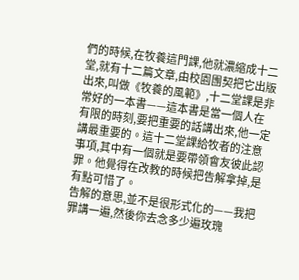們的時候,在牧養這門課,他就濃縮成十二堂,就有十二篇文章,由校園團契把它出版出來,叫做《牧養的風範》,十二堂課是非常好的一本書——這本書是當一個人在有限的時刻,要把重要的話講出來,他一定講最重要的。這十二堂課給牧者的注意事項,其中有一個就是要帶領會友彼此認罪。他覺得在改教的時候把告解拿掉,是有點可惜了。
告解的意思,並不是很形式化的——我把罪講一遍,然後你去念多少遍玫瑰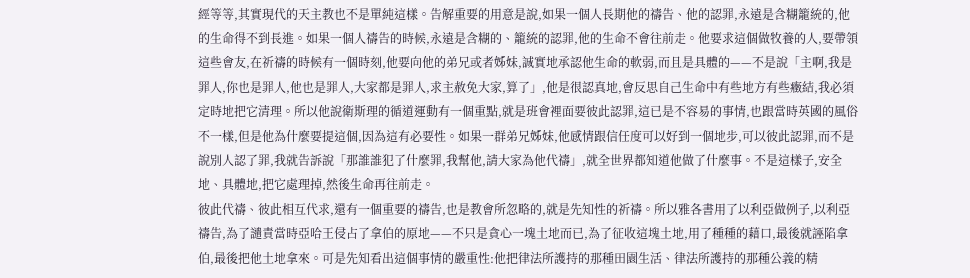經等等,其實現代的天主教也不是單純這樣。告解重要的用意是說,如果一個人長期他的禱告、他的認罪,永遠是含糊籠統的,他的生命得不到長進。如果一個人禱告的時候,永遠是含糊的、籠統的認罪,他的生命不會往前走。他要求這個做牧養的人,要帶領這些會友,在祈禱的時候有一個時刻,他要向他的弟兄或者姊妹,誠實地承認他生命的軟弱,而且是具體的——不是說「主啊,我是罪人,你也是罪人,他也是罪人,大家都是罪人,求主赦免大家,算了」,他是很認真地,會反思自己生命中有些地方有些癥結,我必須定時地把它清理。所以他說衛斯理的循道運動有一個重點,就是班會裡面要彼此認罪,這已是不容易的事情,也跟當時英國的風俗不一樣,但是他為什麼要提這個,因為這有必要性。如果一群弟兄姊妹,他感情跟信任度可以好到一個地步,可以彼此認罪,而不是說別人認了罪,我就告訴說「那誰誰犯了什麼罪,我幫他,請大家為他代禱」,就全世界都知道他做了什麼事。不是這樣子,安全地、具體地,把它處理掉,然後生命再往前走。
彼此代禱、彼此相互代求,還有一個重要的禱告,也是教會所忽略的,就是先知性的祈禱。所以雅各書用了以利亞做例子,以利亞禱告,為了譴責當時亞哈王侵占了拿伯的原地——不只是貪心一塊土地而已,為了征收這塊土地,用了種種的藉口,最後就誣陷拿伯,最後把他土地拿來。可是先知看出這個事情的嚴重性:他把律法所護持的那種田園生活、律法所護持的那種公義的精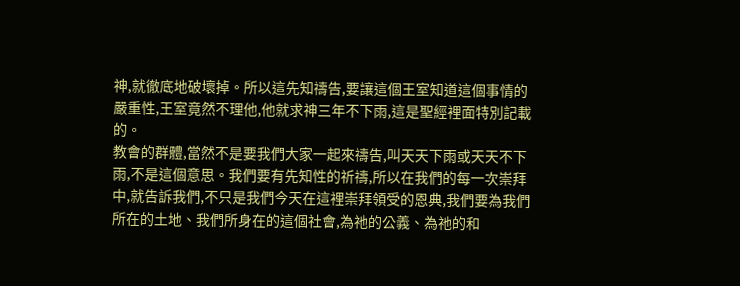神,就徹底地破壞掉。所以這先知禱告,要讓這個王室知道這個事情的嚴重性,王室竟然不理他,他就求神三年不下雨,這是聖經裡面特別記載的。
教會的群體,當然不是要我們大家一起來禱告,叫天天下雨或天天不下雨,不是這個意思。我們要有先知性的祈禱,所以在我們的每一次崇拜中,就告訴我們,不只是我們今天在這裡崇拜領受的恩典,我們要為我們所在的土地、我們所身在的這個社會,為祂的公義、為祂的和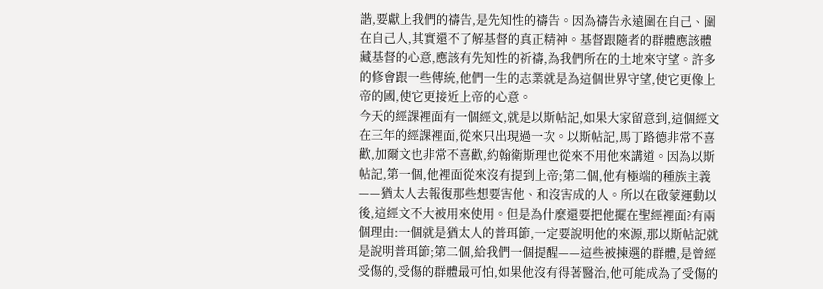諧,要獻上我們的禱告,是先知性的禱告。因為禱告永遠圍在自己、圍在自己人,其實還不了解基督的真正精神。基督跟隨者的群體應該體藏基督的心意,應該有先知性的祈禱,為我們所在的土地來守望。許多的修會跟一些傳統,他們一生的志業就是為這個世界守望,使它更像上帝的國,使它更接近上帝的心意。
今天的經課裡面有一個經文,就是以斯帖記,如果大家留意到,這個經文在三年的經課裡面,從來只出現過一次。以斯帖記,馬丁路德非常不喜歡,加爾文也非常不喜歡,約翰衛斯理也從來不用他來講道。因為以斯帖記,第一個,他裡面從來沒有提到上帝;第二個,他有極端的種族主義——猶太人去報復那些想要害他、和沒害成的人。所以在啟蒙運動以後,這經文不大被用來使用。但是為什麼還要把他擺在聖經裡面?有兩個理由:一個就是猶太人的普珥節,一定要說明他的來源,那以斯帖記就是說明普珥節;第二個,給我們一個提醒——這些被揀選的群體,是曾經受傷的,受傷的群體最可怕,如果他沒有得著醫治,他可能成為了受傷的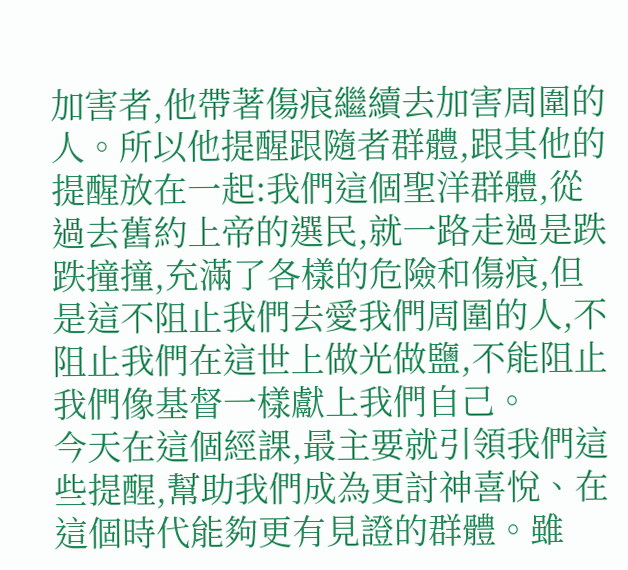加害者,他帶著傷痕繼續去加害周圍的人。所以他提醒跟隨者群體,跟其他的提醒放在一起:我們這個聖洋群體,從過去舊約上帝的選民,就一路走過是跌跌撞撞,充滿了各樣的危險和傷痕,但是這不阻止我們去愛我們周圍的人,不阻止我們在這世上做光做鹽,不能阻止我們像基督一樣獻上我們自己。
今天在這個經課,最主要就引領我們這些提醒,幫助我們成為更討神喜悅、在這個時代能夠更有見證的群體。雖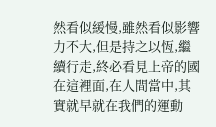然看似緩慢,雖然看似影響力不大,但是持之以恆,繼續行走,終必看見上帝的國在這裡面,在人間當中,其實就早就在我們的運動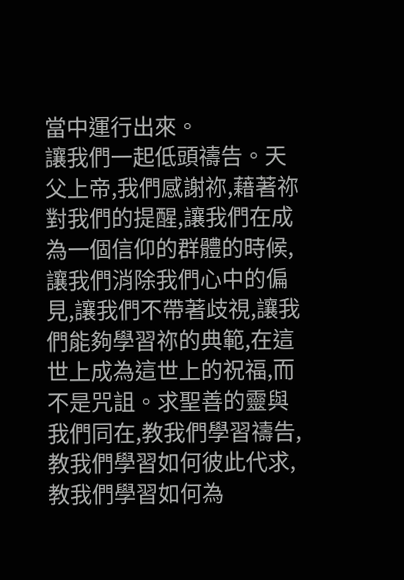當中運行出來。
讓我們一起低頭禱告。天父上帝,我們感謝祢,藉著祢對我們的提醒,讓我們在成為一個信仰的群體的時候,讓我們消除我們心中的偏見,讓我們不帶著歧視,讓我們能夠學習祢的典範,在這世上成為這世上的祝福,而不是咒詛。求聖善的靈與我們同在,教我們學習禱告,教我們學習如何彼此代求,教我們學習如何為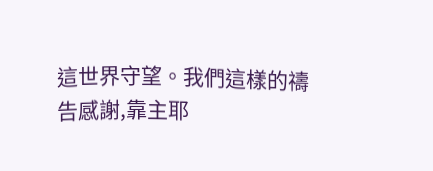這世界守望。我們這樣的禱告感謝,靠主耶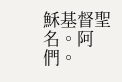穌基督聖名。阿們。